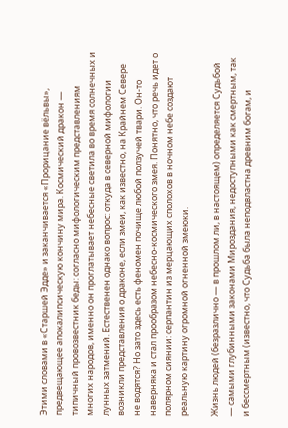Этими словами в «Старшей Эдде» и заканчивается «Прорицание вёльвы», предвещающее апокалипсическую кончину мира. Космический дракон — типичный провозвестник беды: согласно мифологическим представлениям многих народов, именно он проглатывает небесные светила во время солнечных и лунных затмений. Естественен однако вопрос: откуда в северной мифологии возникли представления о драконе, если змеи, как известно, на Крайнем Севере не водятся? Но зато здесь есть феномен почище любой ползучей твари. Он-то наверняка и стал прообразом небесно-космического змея. Понятно, что речь идет о полярном сиянии: серпантин из мерцающих сполохов в ночном небе создают реальную картину огромной огненной змеюки.

Жизнь людей (безразлично — в прошлом ли, в настоящем) определяется Судьбой — самыми глубинными законами Мироздания, недоступными как смертным, так и бессмертным (известно, что Судьба была неподвластна древним богам, и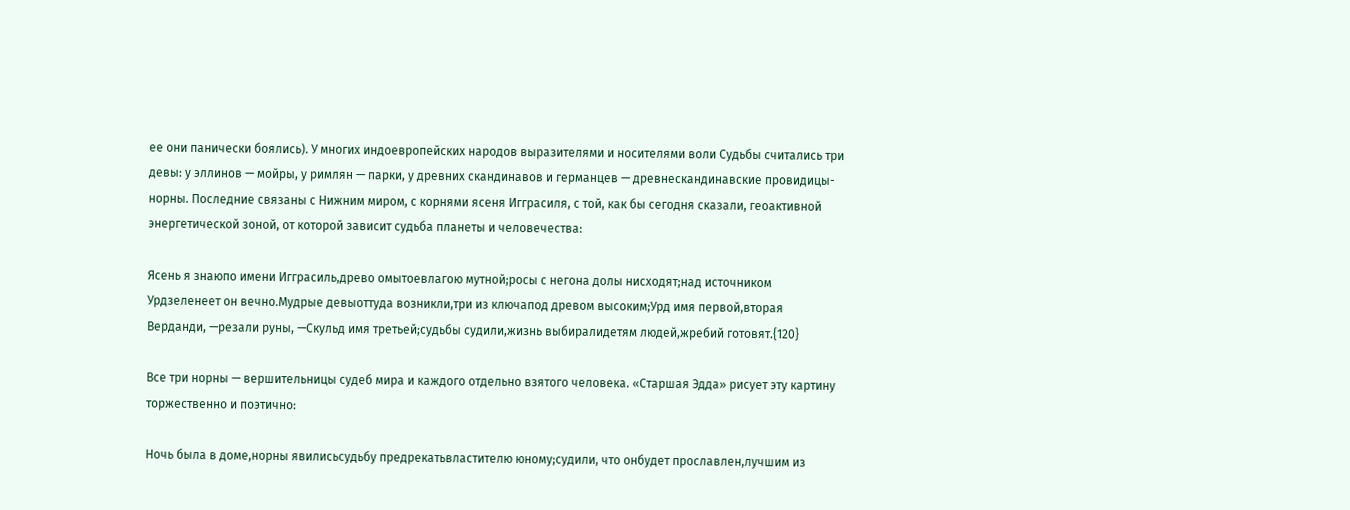ее они панически боялись). У многих индоевропейских народов выразителями и носителями воли Судьбы считались три девы: у эллинов — мойры, у римлян — парки, у древних скандинавов и германцев — древнескандинавские провидицы-норны. Последние связаны с Нижним миром, с корнями ясеня Игграсиля, с той, как бы сегодня сказали, геоактивной энергетической зоной, от которой зависит судьба планеты и человечества:

Ясень я знаюпо имени Игграсиль,древо омытоевлагою мутной;росы с негона долы нисходят;над источником Урдзеленеет он вечно.Мудрые девыоттуда возникли,три из ключапод древом высоким;Урд имя первой,вторая Верданди, —резали руны, —Скульд имя третьей;судьбы судили,жизнь выбиралидетям людей,жребий готовят.{120}

Все три норны — вершительницы судеб мира и каждого отдельно взятого человека. «Старшая Эдда» рисует эту картину торжественно и поэтично:

Ночь была в доме,норны явилисьсудьбу предрекатьвластителю юному;судили, что онбудет прославлен,лучшим из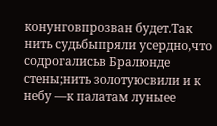конунговпрозван будет.Так нить судьбыпряли усердно,что содрогалисьв Бралюнде стены;нить золотуюсвили и к небу —к палатам луныее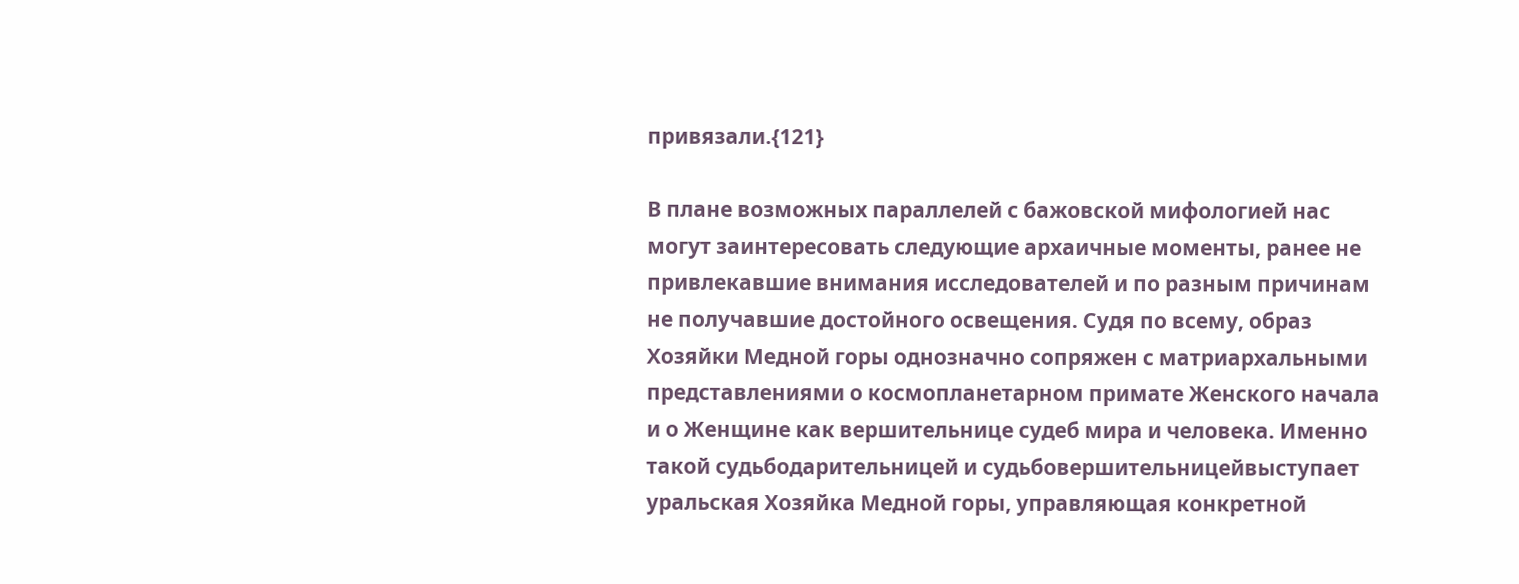привязали.{121}

В плане возможных параллелей с бажовской мифологией нас могут заинтересовать следующие архаичные моменты, ранее не привлекавшие внимания исследователей и по разным причинам не получавшие достойного освещения. Судя по всему, образ Хозяйки Медной горы однозначно сопряжен с матриархальными представлениями о космопланетарном примате Женского начала и о Женщине как вершительнице судеб мира и человека. Именно такой судьбодарительницей и судьбовершительницейвыступает уральская Хозяйка Медной горы, управляющая конкретной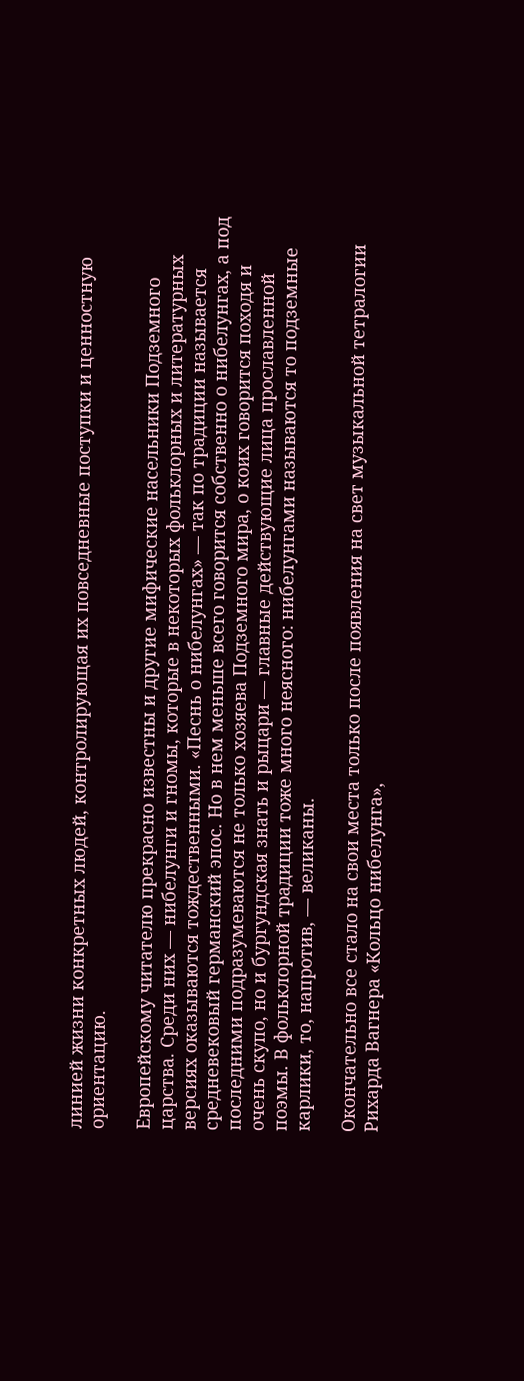линией жизни конкретных людей, контролирующая их повседневные поступки и ценностную ориентацию.

Европейскому читателю прекрасно известны и другие мифические насельники Подземного царства. Среди них — нибелунги и гномы, которые в некоторых фольклорных и литературных версиях оказываются тождественными. «Песнь о нибелунгах» — так по традиции называется средневековый германский эпос. Но в нем меньше всего говорится собственно о нибелунгах, а под последними подразумеваются не только хозяева Подземного мира, о коих говорится походя и очень скупо, но и бургундская знать и рыцари — главные действующие лица прославленной поэмы. В фольклорной традиции тоже много неясного: нибелунгами называются то подземные карлики, то, напротив, — великаны.

Окончательно все стало на свои места только после появления на свет музыкальной тетралогии Рихарда Вагнера «Кольцо нибелунга»,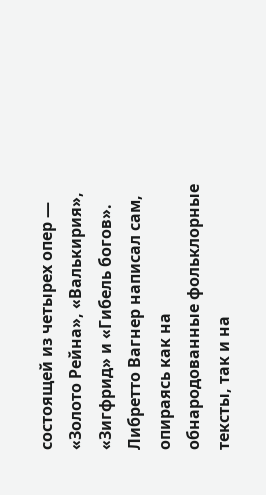состоящей из четырех опер — «Золото Рейна», «Валькирия», «Зигфрид» и «Гибель богов». Либретто Вагнер написал сам, опираясь как на обнародованные фольклорные тексты, так и на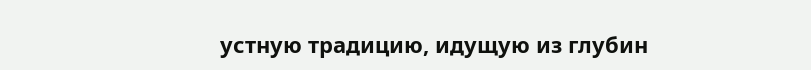устную традицию, идущую из глубин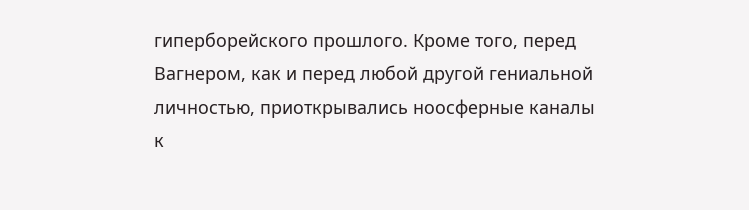гиперборейского прошлого. Кроме того, перед Вагнером, как и перед любой другой гениальной личностью, приоткрывались ноосферные каналы к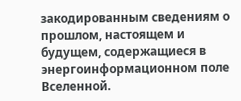закодированным сведениям о прошлом, настоящем и будущем, содержащиеся в энергоинформационном поле Вселенной.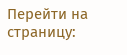Перейти на страницу: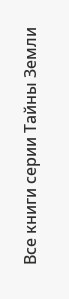Все книги серии Тайны Земли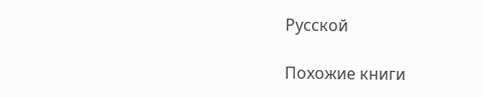Русской

Похожие книги